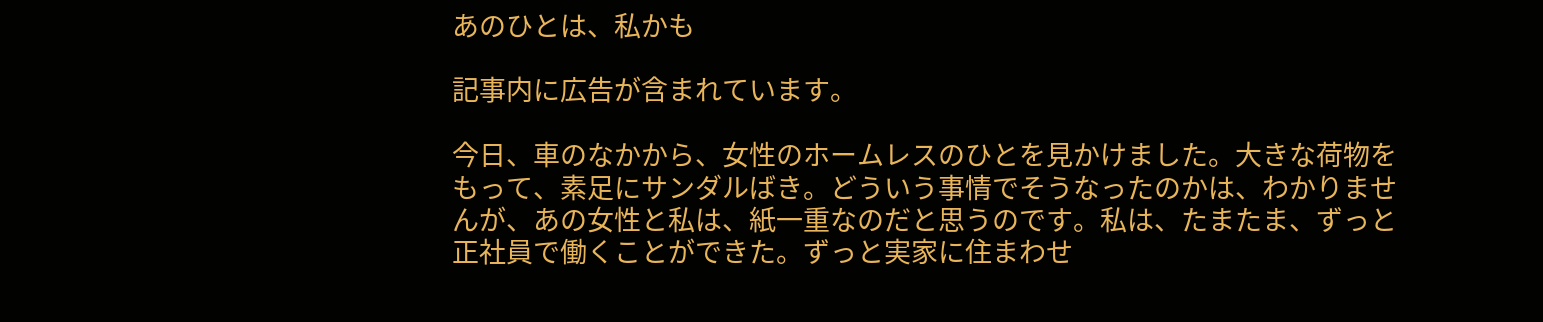あのひとは、私かも

記事内に広告が含まれています。

今日、車のなかから、女性のホームレスのひとを見かけました。大きな荷物をもって、素足にサンダルばき。どういう事情でそうなったのかは、わかりませんが、あの女性と私は、紙一重なのだと思うのです。私は、たまたま、ずっと正社員で働くことができた。ずっと実家に住まわせ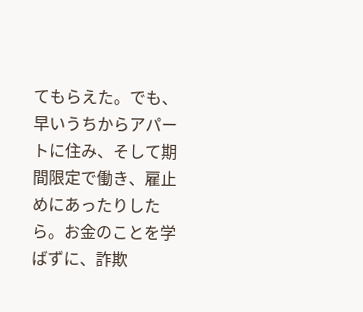てもらえた。でも、早いうちからアパートに住み、そして期間限定で働き、雇止めにあったりしたら。お金のことを学ばずに、詐欺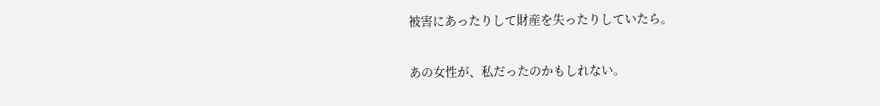被害にあったりして財産を失ったりしていたら。

あの女性が、私だったのかもしれない。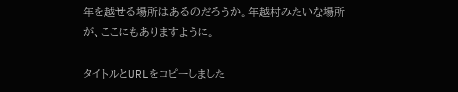年を越せる場所はあるのだろうか。年越村みたいな場所が、ここにもありますように。

タイトルとURLをコピーしました